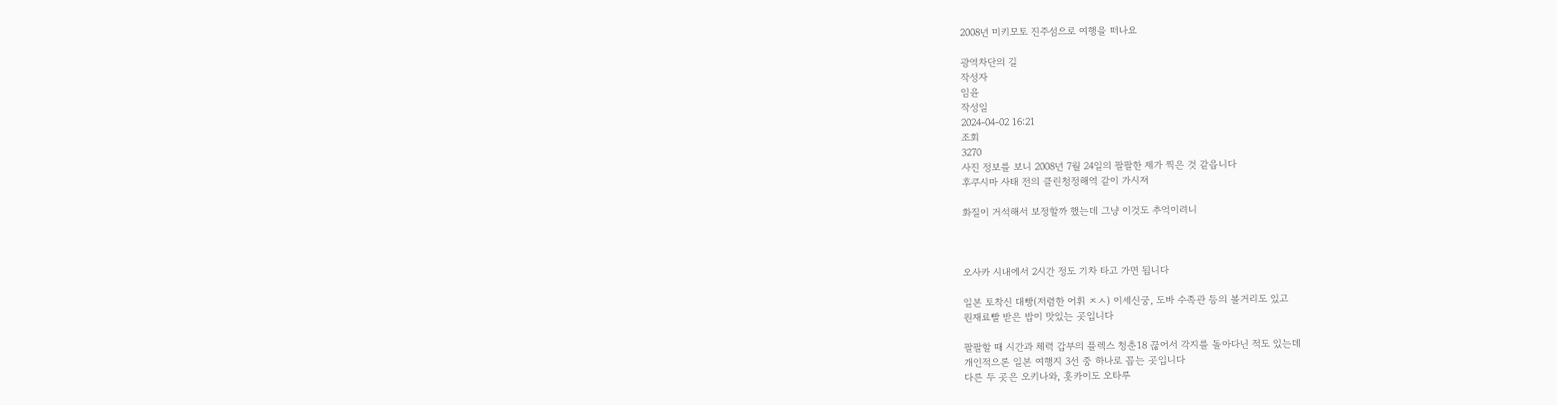2008년 미키모토 진주섬으로 여행을 떠나요

광역차단의 길
작성자
임윤
작성일
2024-04-02 16:21
조회
3270
사진 정보를 보니 2008년 7월 24일의 팔팔한 제가 찍은 것 같읍니다
후쿠시마 사태 전의 클린청정해역 같이 가시져

화질이 거석해서 보정할까 했는데 그냥 이것도 추억이려니



오사카 시내에서 2시간 정도 기차 타고 가면 됩니다

일본 토착신 대빵(저렴한 어휘 ㅈㅅ) 이세신궁, 도바 수족관 등의 볼거리도 있고
원재료빨 받은 밥이 맛있는 곳입니다

팔팔할 때 시간과 체력 갑부의 플렉스 청춘18 끊어서 각지를 돌아다닌 적도 있는데
개인적으론 일본 여행지 3선 중 하나로 꼽는 곳입니다
다른 두 곳은 오키나와, 홋카이도 오타루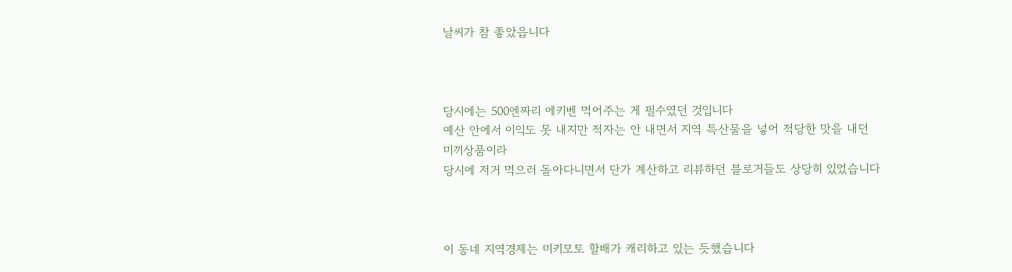날씨가 참 좋았읍니다



당시에는 500엔짜리 에키벤 먹어주는 게 필수였던 것입니다
예산 안에서 이익도 못 내지만 적자는 안 내면서 지역 특산물을 넣어 적당한 맛을 내던 미끼상품이라
당시에 저거 먹으러 돌아다니면서 단가 계산하고 리뷰하던 블로거들도 상당히 있었습니다



이 동네 지역경제는 미키모토 할배가 캐리하고 있는 듯했습니다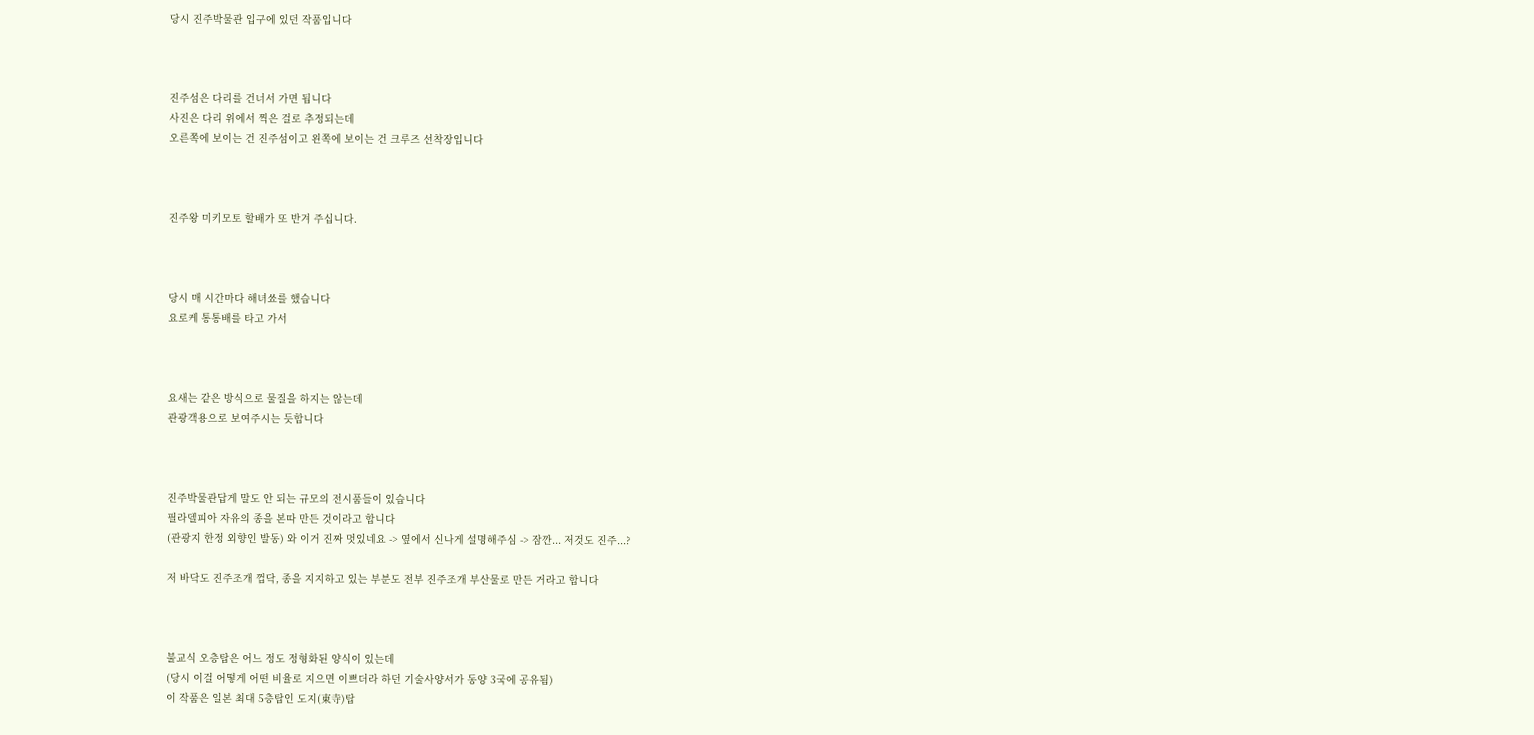당시 진주박물관 입구에 있던 작품입니다



진주섬은 다리를 건너서 가면 됩니다
사진은 다리 위에서 찍은 걸로 추정되는데
오른쪽에 보이는 건 진주섬이고 왼쪽에 보이는 건 크루즈 선착장입니다



진주왕 미키모토 할배가 또 반겨 주십니다.



당시 매 시간마다 해녀쑈를 했습니다
요로케 통통배를 타고 가서



요새는 같은 방식으로 물질을 하지는 않는데
관광객용으로 보여주시는 듯합니다



진주박물관답게 말도 안 되는 규모의 전시품들이 있습니다
필라델피아 자유의 종을 본따 만든 것이라고 합니다
(관광지 한정 외향인 발동) 와 이거 진짜 멋있네요 -> 옆에서 신나게 설명해주심 -> 잠깐... 저것도 진주...?

저 바닥도 진주조개 껍닥, 종을 지지하고 있는 부분도 전부 진주조개 부산물로 만든 거라고 합니다



불교식 오층탑은 어느 정도 정형화된 양식이 있는데
(당시 이걸 어떻게 어떤 비율로 지으면 이쁘더라 하던 기술사양서가 동양 3국에 공유됨)
이 작품은 일본 최대 5층탑인 도지(東寺)탑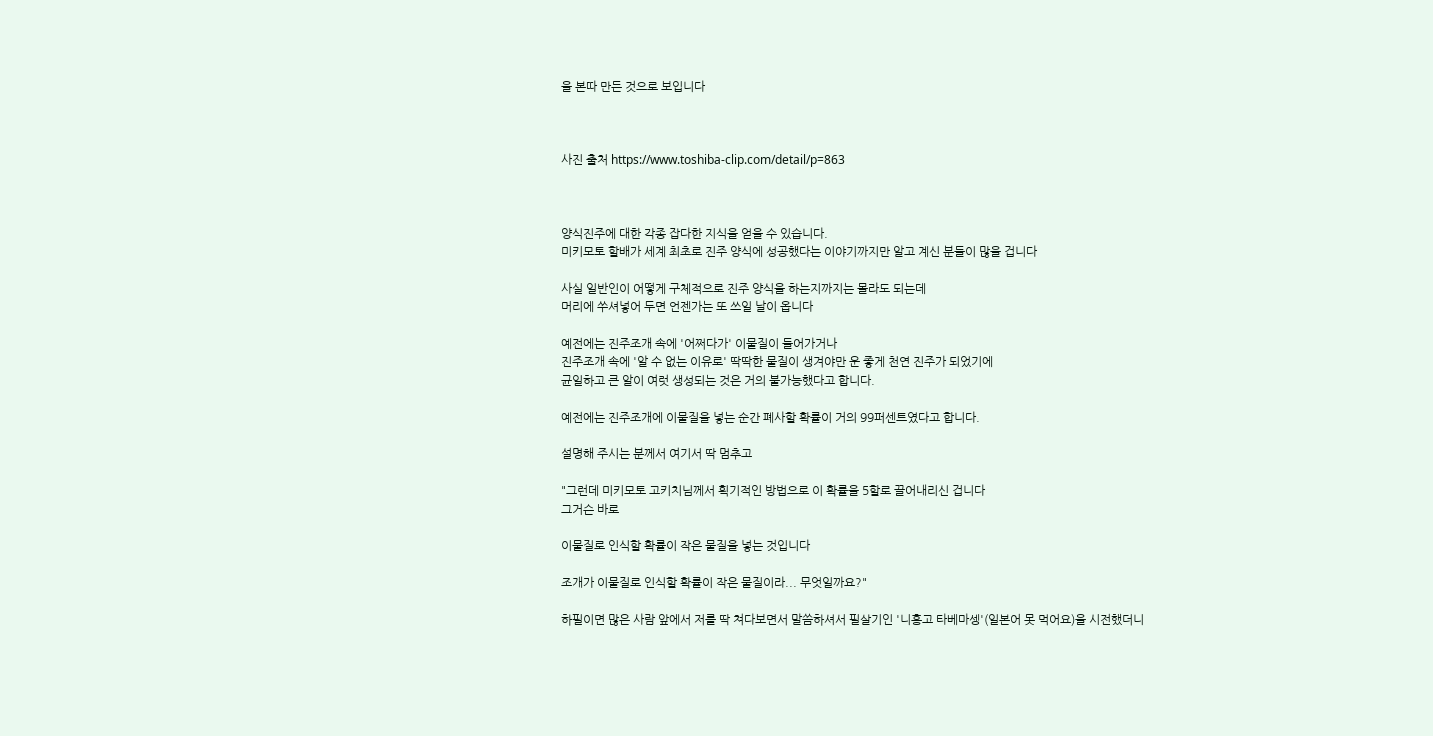을 본따 만든 것으로 보입니다



사진 출처 https://www.toshiba-clip.com/detail/p=863



양식진주에 대한 각종 잡다한 지식을 얻을 수 있습니다.
미키모토 할배가 세계 최초로 진주 양식에 성공했다는 이야기까지만 알고 계신 분들이 많을 겁니다

사실 일반인이 어떻게 구체적으로 진주 양식을 하는지까지는 몰라도 되는데
머리에 쑤셔넣어 두면 언젠가는 또 쓰일 날이 옵니다

예전에는 진주조개 속에 '어쩌다가' 이물질이 들어가거나
진주조개 속에 '알 수 없는 이유로' 딱딱한 물질이 생겨야만 운 좋게 천연 진주가 되었기에
균일하고 큰 알이 여럿 생성되는 것은 거의 불가능했다고 합니다.

예전에는 진주조개에 이물질을 넣는 순간 폐사할 확률이 거의 99퍼센트였다고 합니다.

설명해 주시는 분께서 여기서 딱 멈추고

"그런데 미키모토 고키치님께서 획기적인 방법으로 이 확률을 5할로 끌어내리신 겁니다
그거슨 바로

이물질로 인식할 확률이 작은 물질을 넣는 것입니다

조개가 이물질로 인식할 확률이 작은 물질이라... 무엇일까요?"

하필이면 많은 사람 앞에서 저를 딱 쳐다보면서 말씀하셔서 필살기인 '니홍고 타베마셍'(일본어 못 먹어요)을 시전했더니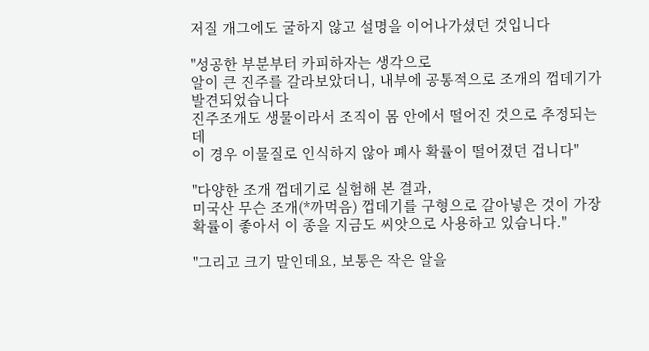저질 개그에도 굴하지 않고 설명을 이어나가셨던 것입니다

"성공한 부분부터 카피하자는 생각으로
알이 큰 진주를 갈라보았더니, 내부에 공통적으로 조개의 껍데기가 발견되었습니다
진주조개도 생물이라서 조직이 몸 안에서 떨어진 것으로 추정되는데
이 경우 이물질로 인식하지 않아 폐사 확률이 떨어졌던 겁니다"

"다양한 조개 껍데기로 실험해 본 결과,
미국산 무슨 조개(*까먹음) 껍데기를 구형으로 갈아넣은 것이 가장 확률이 좋아서 이 종을 지금도 씨앗으로 사용하고 있습니다."

"그리고 크기 말인데요, 보통은 작은 알을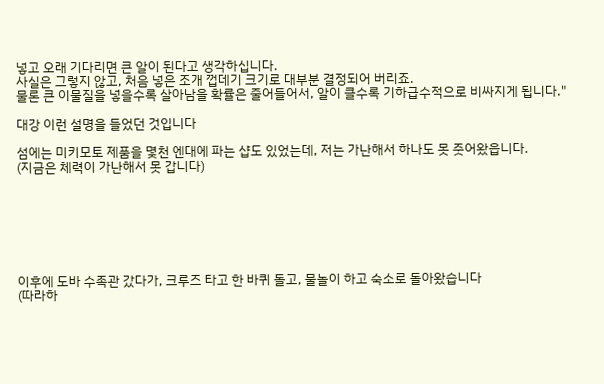넣고 오래 기다리면 큰 알이 된다고 생각하십니다.
사실은 그렇지 않고, 처음 넣은 조개 껍데기 크기로 대부분 결정되어 버리죠.
물론 큰 이물질을 넣을수록 살아남을 확률은 줄어들어서, 알이 클수록 기하급수적으로 비싸지게 됩니다."

대강 이런 설명을 들었던 것입니다

섬에는 미키모토 제품을 몇천 엔대에 파는 샵도 있었는데, 저는 가난해서 하나도 못 줏어왔읍니다.
(지금은 체력이 가난해서 못 갑니다)







이후에 도바 수족관 갔다가, 크루즈 타고 한 바퀴 돌고, 물놀이 하고 숙소로 돌아왔습니다
(따라하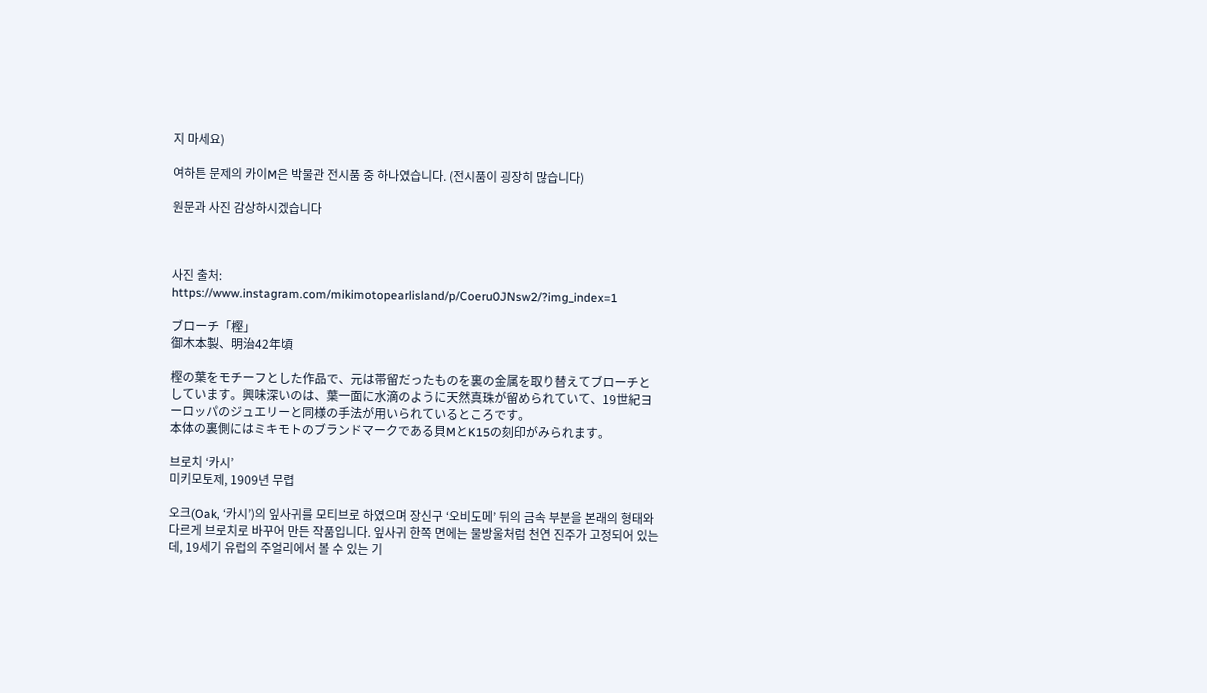지 마세요)

여하튼 문제의 카이M은 박물관 전시품 중 하나였습니다. (전시품이 굉장히 많습니다)

원문과 사진 감상하시겠습니다



사진 출처: https://www.instagram.com/mikimotopearlisland/p/Coeru0JNsw2/?img_index=1

ブローチ「樫」
御木本製、明治42年頃

樫の葉をモチーフとした作品で、元は帯留だったものを裏の金属を取り替えてブローチとしています。興味深いのは、葉一面に水滴のように天然真珠が留められていて、19世紀ヨーロッパのジュエリーと同様の手法が用いられているところです。
本体の裏側にはミキモトのブランドマークである貝MとK15の刻印がみられます。

브로치 ‘카시’
미키모토제, 1909년 무렵

오크(Oak, ‘카시’)의 잎사귀를 모티브로 하였으며 장신구 ‘오비도메’ 뒤의 금속 부분을 본래의 형태와 다르게 브로치로 바꾸어 만든 작품입니다. 잎사귀 한쪽 면에는 물방울처럼 천연 진주가 고정되어 있는데, 19세기 유럽의 주얼리에서 볼 수 있는 기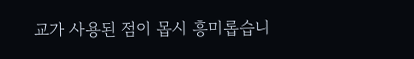교가 사용된 점이 몹시 흥미롭습니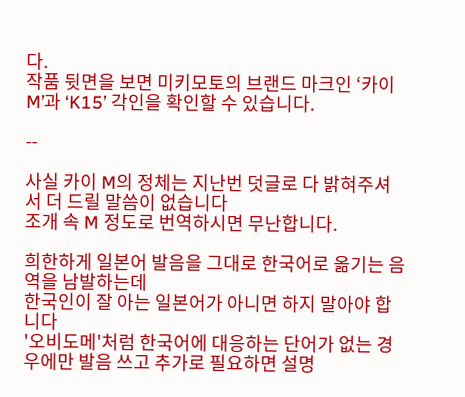다.
작품 뒷면을 보면 미키모토의 브랜드 마크인 ‘카이M’과 ‘K15’ 각인을 확인할 수 있습니다.

--

사실 카이 M의 정체는 지난번 덧글로 다 밝혀주셔서 더 드릴 말씀이 없습니다
조개 속 M 정도로 번역하시면 무난합니다.

희한하게 일본어 발음을 그대로 한국어로 옮기는 음역을 남발하는데
한국인이 잘 아는 일본어가 아니면 하지 말아야 합니다
'오비도메'처럼 한국어에 대응하는 단어가 없는 경우에만 발음 쓰고 추가로 필요하면 설명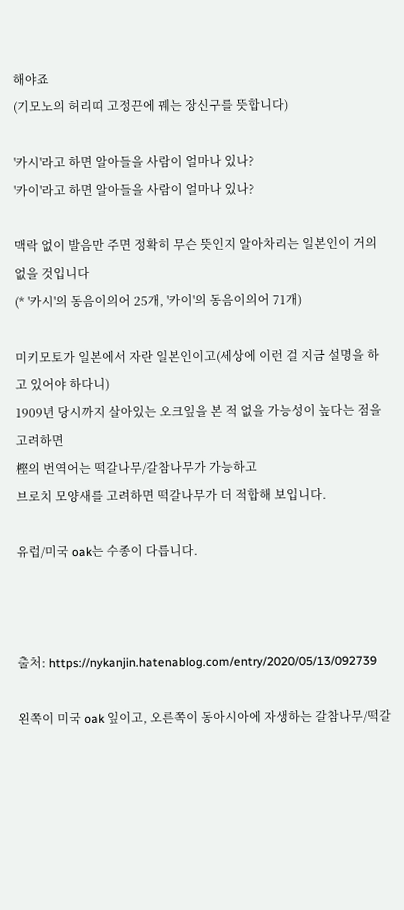해야죠
(기모노의 허리띠 고정끈에 꿰는 장신구를 뜻합니다)

'카시'라고 하면 알아들을 사람이 얼마나 있나?
'카이'라고 하면 알아들을 사람이 얼마나 있나?

맥락 없이 발음만 주면 정확히 무슨 뜻인지 알아차리는 일본인이 거의 없을 것입니다
(* '카시'의 동음이의어 25개, '카이'의 동음이의어 71개)

미키모토가 일본에서 자란 일본인이고(세상에 이런 걸 지금 설명을 하고 있어야 하다니)
1909년 당시까지 살아있는 오크잎을 본 적 없을 가능성이 높다는 점을 고려하면
樫의 번역어는 떡갈나무/갈참나무가 가능하고
브로치 모양새를 고려하면 떡갈나무가 더 적합해 보입니다.

유럽/미국 oak는 수종이 다릅니다.



출처: https://nykanjin.hatenablog.com/entry/2020/05/13/092739

왼쪽이 미국 oak 잎이고, 오른쪽이 동아시아에 자생하는 갈참나무/떡갈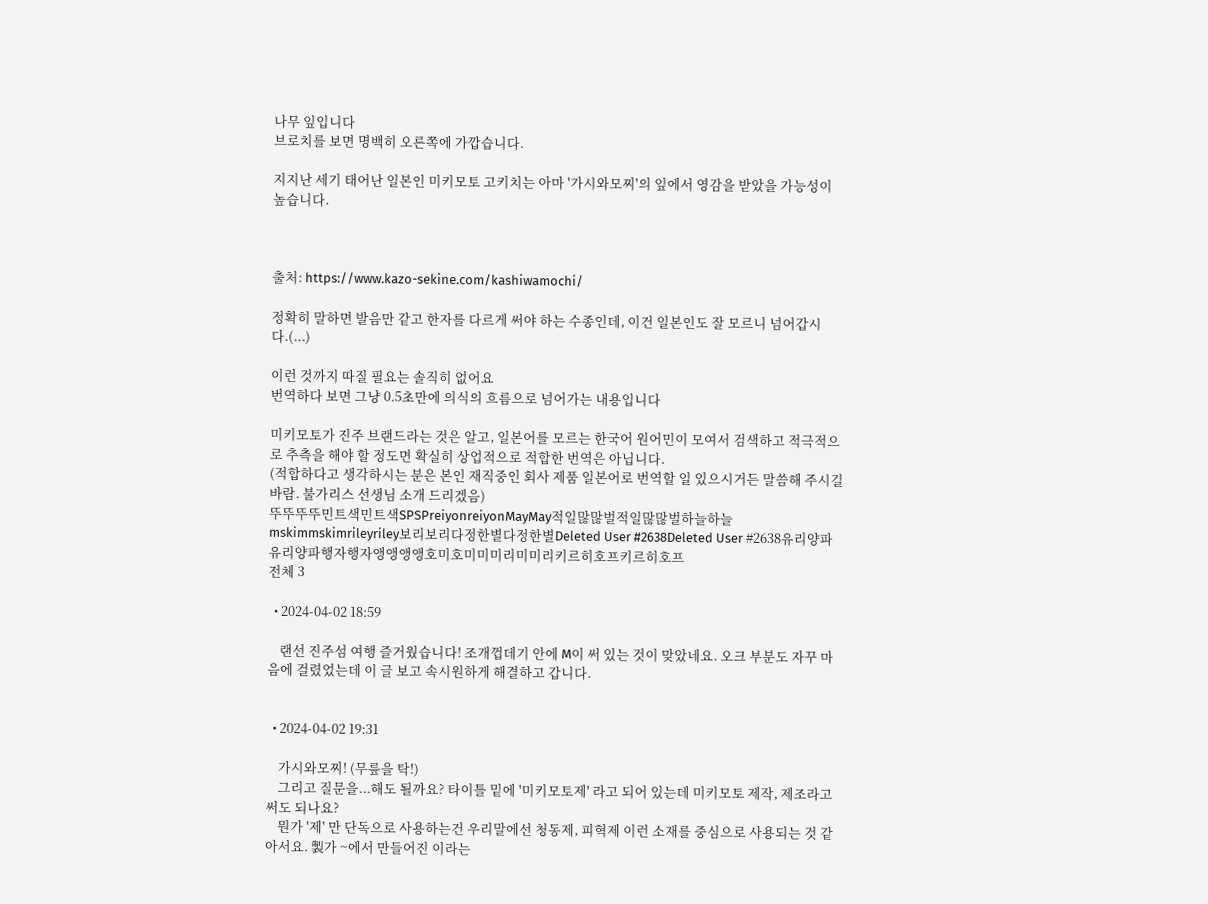나무 잎입니다
브로치를 보면 명백히 오른쪽에 가깝습니다.

지지난 세기 태어난 일본인 미키모토 고키치는 아마 '가시와모찌'의 잎에서 영감을 받았을 가능성이 높습니다.



출처: https://www.kazo-sekine.com/kashiwamochi/

정확히 말하면 발음만 같고 한자를 다르게 써야 하는 수종인데, 이건 일본인도 잘 모르니 넘어갑시다.(...)

이런 것까지 따질 필요는 솔직히 없어요
번역하다 보면 그냥 0.5초만에 의식의 흐름으로 넘어가는 내용입니다

미키모토가 진주 브랜드라는 것은 알고, 일본어를 모르는 한국어 원어민이 모여서 검색하고 적극적으로 추측을 해야 할 정도면 확실히 상업적으로 적합한 번역은 아닙니다.
(적합하다고 생각하시는 분은 본인 재직중인 회사 제품 일본어로 번역할 일 있으시거든 말씀해 주시길 바람. 불가리스 선생님 소개 드리겠음)
뚜뚜뚜뚜민트색민트색SPSPreiyonreiyonMayMay적일많많벌적일많많벌하늘하늘mskimmskimrileyriley보리보리다정한별다정한별Deleted User #2638Deleted User #2638유리양파유리양파행자행자앵앵앵앵호미호미미미리미미리키르히호프키르히호프
전체 3

  • 2024-04-02 18:59

    랜선 진주섬 여행 즐거웠습니다! 조개껍데기 안에 M이 써 있는 것이 맞았네요. 오크 부분도 자꾸 마음에 걸렸었는데 이 글 보고 속시원하게 해결하고 갑니다.


  • 2024-04-02 19:31

    가시와모찌! (무릎을 탁!)
    그리고 질문을...해도 될까요? 타이틀 밑에 '미키모토제' 라고 되어 있는데 미키모토 제작, 제조라고 써도 되나요?
    뭔가 '제' 만 단독으로 사용하는건 우리말에선 청동제, 피혁제 이런 소재를 중심으로 사용되는 것 같아서요. 製가 ~에서 만들어진 이라는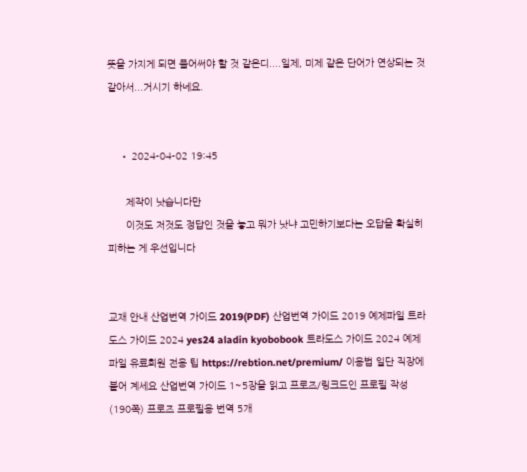뜻을 가지게 되면 풀어써야 할 것 같은디....일제, 미제 같은 단어가 연상되는 것 같아서...거시기 하네요.


    • 2024-04-02 19:45

      제작이 낫습니다만
      이것도 저것도 정답인 것을 놓고 뭐가 낫냐 고민하기보다는 오답을 확실히 피하는 게 우선입니다


교재 안내 산업번역 가이드 2019(PDF) 산업번역 가이드 2019 예제파일 트라도스 가이드 2024 yes24 aladin kyobobook 트라도스 가이드 2024 예제파일 유료회원 전용 팁 https://rebtion.net/premium/ 이용법 일단 직장에 붙어 계세요 산업번역 가이드 1~5장을 읽고 프로즈/링크드인 프로필 작성(190쪽) 프로즈 프로필용 번역 5개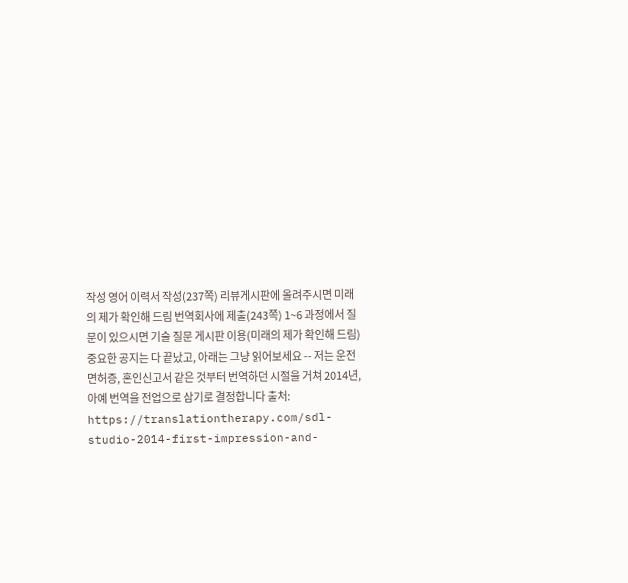작성 영어 이력서 작성(237쪽) 리뷰게시판에 올려주시면 미래의 제가 확인해 드림 번역회사에 제출(243쪽) 1~6 과정에서 질문이 있으시면 기술 질문 게시판 이용(미래의 제가 확인해 드림) 중요한 공지는 다 끝났고, 아래는 그냥 읽어보세요 -- 저는 운전면허증, 혼인신고서 같은 것부터 번역하던 시절을 거쳐 2014년, 아예 번역을 전업으로 삼기로 결정합니다 출처: https://translationtherapy.com/sdl-studio-2014-first-impression-and-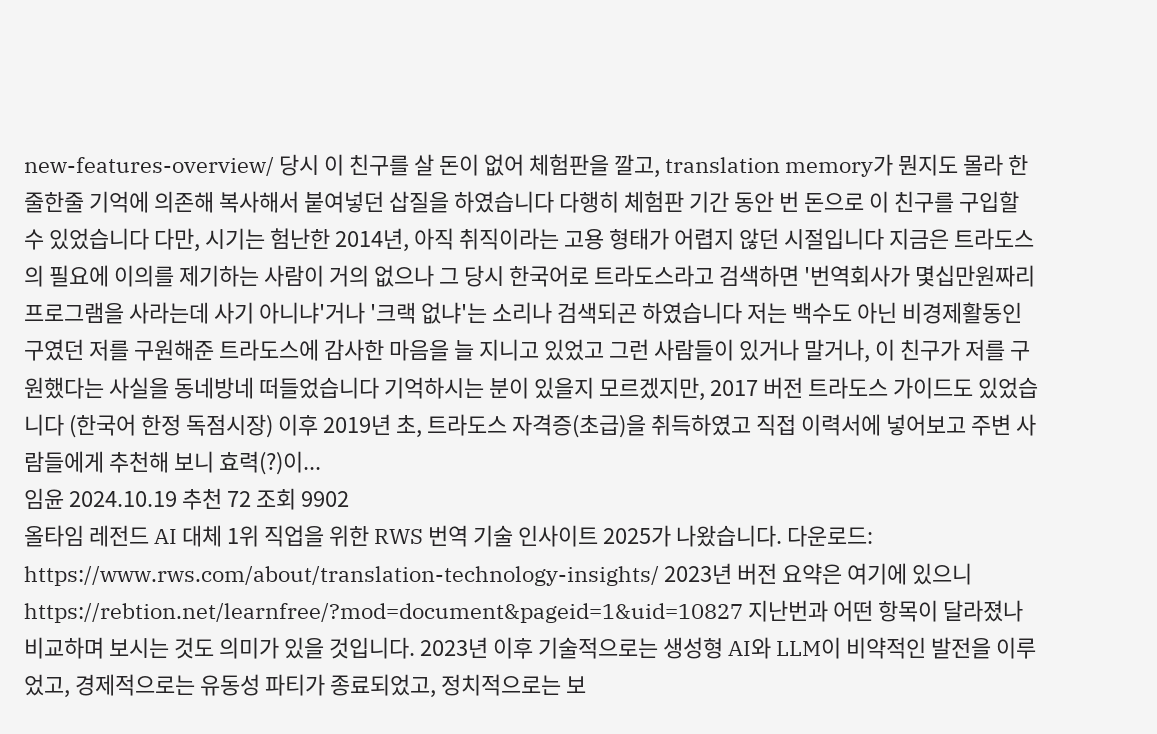new-features-overview/ 당시 이 친구를 살 돈이 없어 체험판을 깔고, translation memory가 뭔지도 몰라 한줄한줄 기억에 의존해 복사해서 붙여넣던 삽질을 하였습니다 다행히 체험판 기간 동안 번 돈으로 이 친구를 구입할 수 있었습니다 다만, 시기는 험난한 2014년, 아직 취직이라는 고용 형태가 어렵지 않던 시절입니다 지금은 트라도스의 필요에 이의를 제기하는 사람이 거의 없으나 그 당시 한국어로 트라도스라고 검색하면 '번역회사가 몇십만원짜리 프로그램을 사라는데 사기 아니냐'거나 '크랙 없냐'는 소리나 검색되곤 하였습니다 저는 백수도 아닌 비경제활동인구였던 저를 구원해준 트라도스에 감사한 마음을 늘 지니고 있었고 그런 사람들이 있거나 말거나, 이 친구가 저를 구원했다는 사실을 동네방네 떠들었습니다 기억하시는 분이 있을지 모르겠지만, 2017 버전 트라도스 가이드도 있었습니다 (한국어 한정 독점시장) 이후 2019년 초, 트라도스 자격증(초급)을 취득하였고 직접 이력서에 넣어보고 주변 사람들에게 추천해 보니 효력(?)이...
임윤 2024.10.19 추천 72 조회 9902
올타임 레전드 AI 대체 1위 직업을 위한 RWS 번역 기술 인사이트 2025가 나왔습니다. 다운로드: https://www.rws.com/about/translation-technology-insights/ 2023년 버전 요약은 여기에 있으니 https://rebtion.net/learnfree/?mod=document&pageid=1&uid=10827 지난번과 어떤 항목이 달라졌나 비교하며 보시는 것도 의미가 있을 것입니다. 2023년 이후 기술적으로는 생성형 AI와 LLM이 비약적인 발전을 이루었고, 경제적으로는 유동성 파티가 종료되었고, 정치적으로는 보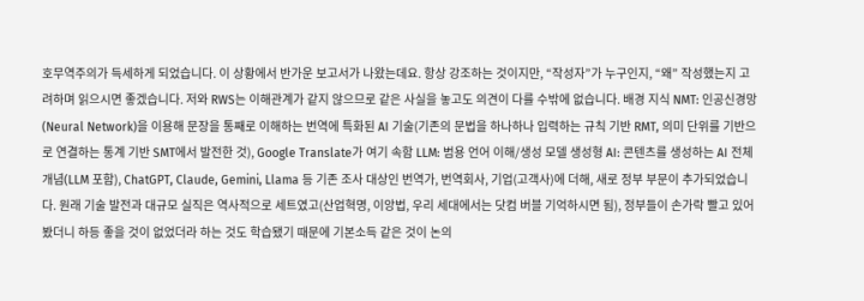호무역주의가 득세하게 되었습니다. 이 상황에서 반가운 보고서가 나왔는데요. 항상 강조하는 것이지만, “작성자”가 누구인지, “왜” 작성했는지 고려하며 읽으시면 좋겠습니다. 저와 RWS는 이해관계가 같지 않으므로 같은 사실을 놓고도 의견이 다를 수밖에 없습니다. 배경 지식 NMT: 인공신경망(Neural Network)을 이용해 문장을 통째로 이해하는 번역에 특화된 AI 기술(기존의 문법을 하나하나 입력하는 규칙 기반 RMT, 의미 단위를 기반으로 연결하는 통계 기반 SMT에서 발전한 것), Google Translate가 여기 속함 LLM: 범용 언어 이해/생성 모델 생성형 AI: 콘텐츠를 생성하는 AI 전체 개념(LLM 포함), ChatGPT, Claude, Gemini, Llama 등 기존 조사 대상인 번역가, 번역회사, 기업(고객사)에 더해, 새로 정부 부문이 추가되었습니다. 원래 기술 발전과 대규모 실직은 역사적으로 세트였고(산업혁명, 이앙법, 우리 세대에서는 닷컴 버블 기억하시면 됨), 정부들이 손가락 빨고 있어봤더니 하등 좋을 것이 없었더라 하는 것도 학습됐기 때문에 기본소득 같은 것이 논의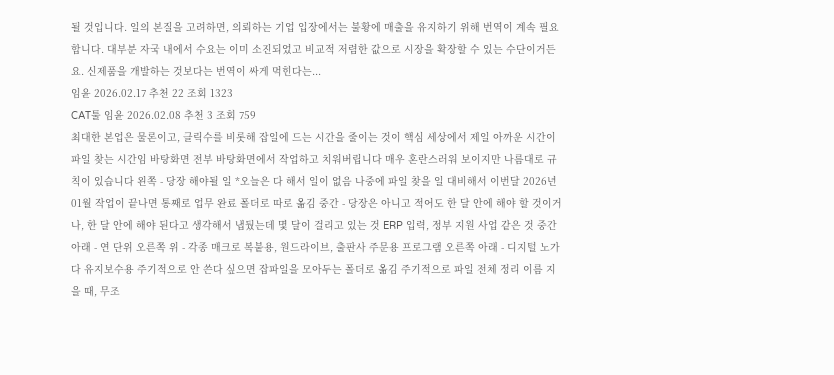될 것입니다. 일의 본질을 고려하면, 의뢰하는 기업 입장에서는 불황에 매출을 유지하기 위해 번역이 계속 필요합니다. 대부분 자국 내에서 수요는 이미 소진되었고 비교적 저렴한 값으로 시장을 확장할 수 있는 수단이거든요. 신제품을 개발하는 것보다는 번역이 싸게 먹힌다는...
임윤 2026.02.17 추천 22 조회 1323
CAT툴 임윤 2026.02.08 추천 3 조회 759
최대한 본업은 물론이고, 클릭수를 비롯해 잡일에 드는 시간을 줄이는 것이 핵심 세상에서 제일 아까운 시간이 파일 찾는 시간임 바탕화면 전부 바탕화면에서 작업하고 치워버립니다 매우 혼란스러워 보이지만 나름대로 규칙이 있습니다 왼쪽 - 당장 해야될 일 *오늘은 다 해서 일이 없음 나중에 파일 찾을 일 대비해서 이번달 2026년 01월 작업이 끝나면 통째로 업무 완료 폴더로 따로 옮김 중간 - 당장은 아니고 적어도 한 달 안에 해야 할 것이거나, 한 달 안에 해야 된다고 생각해서 냅뒀는데 몇 달이 걸리고 있는 것 ERP 입력, 정부 지원 사업 같은 것 중간 아래 - 연 단위 오른쪽 위 - 각종 매크로 복붙용, 원드라이브, 출판사 주문용 프로그램 오른쪽 아래 - 디지털 노가다 유지보수용 주기적으로 안 쓴다 싶으면 잡파일을 모아두는 폴더로 옮김 주기적으로 파일 전체 정리 이름 지을 때, 무조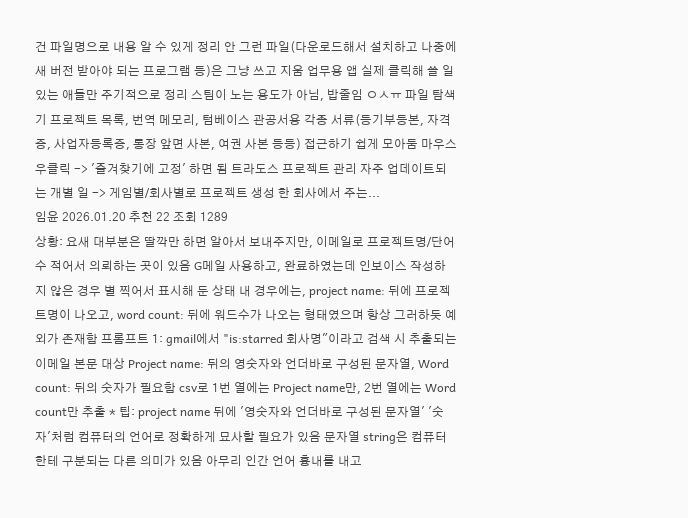건 파일명으로 내용 알 수 있게 정리 안 그런 파일(다운로드해서 설치하고 나중에 새 버전 받아야 되는 프로그램 등)은 그냥 쓰고 지움 업무용 앱 실제 클릭해 쓸 일 있는 애들만 주기적으로 정리 스팀이 노는 용도가 아님, 밥줄임 ㅇㅅㅠ 파일 탐색기 프로젝트 목록, 번역 메모리, 텀베이스 관공서용 각종 서류(등기부등본, 자격증, 사업자등록증, 통장 앞면 사본, 여권 사본 등등) 접근하기 쉽게 모아둠 마우스 우클릭 -> '즐겨찾기에 고정' 하면 됨 트라도스 프로젝트 관리 자주 업데이트되는 개별 일 -> 게임별/회사별로 프로젝트 생성 한 회사에서 주는...
임윤 2026.01.20 추천 22 조회 1289
상황: 요새 대부분은 딸깍만 하면 알아서 보내주지만, 이메일로 프로젝트명/단어수 적어서 의뢰하는 곳이 있음 G메일 사용하고, 완료하였는데 인보이스 작성하지 않은 경우 별 찍어서 표시해 둔 상태 내 경우에는, project name: 뒤에 프로젝트명이 나오고, word count: 뒤에 워드수가 나오는 형태였으며 항상 그러하듯 예외가 존재함 프롬프트 1: gmail에서 "is:starred 회사명"이라고 검색 시 추출되는 이메일 본문 대상 Project name: 뒤의 영숫자와 언더바로 구성된 문자열, Word count: 뒤의 숫자가 필요함 csv로 1번 열에는 Project name만, 2번 열에는 Word count만 추출 * 팁: project name 뒤에 '영숫자와 언더바로 구성된 문자열' '숫자'처럼 컴퓨터의 언어로 정확하게 묘사할 필요가 있음 문자열 string은 컴퓨터한테 구분되는 다른 의미가 있음 아무리 인간 언어 흉내를 내고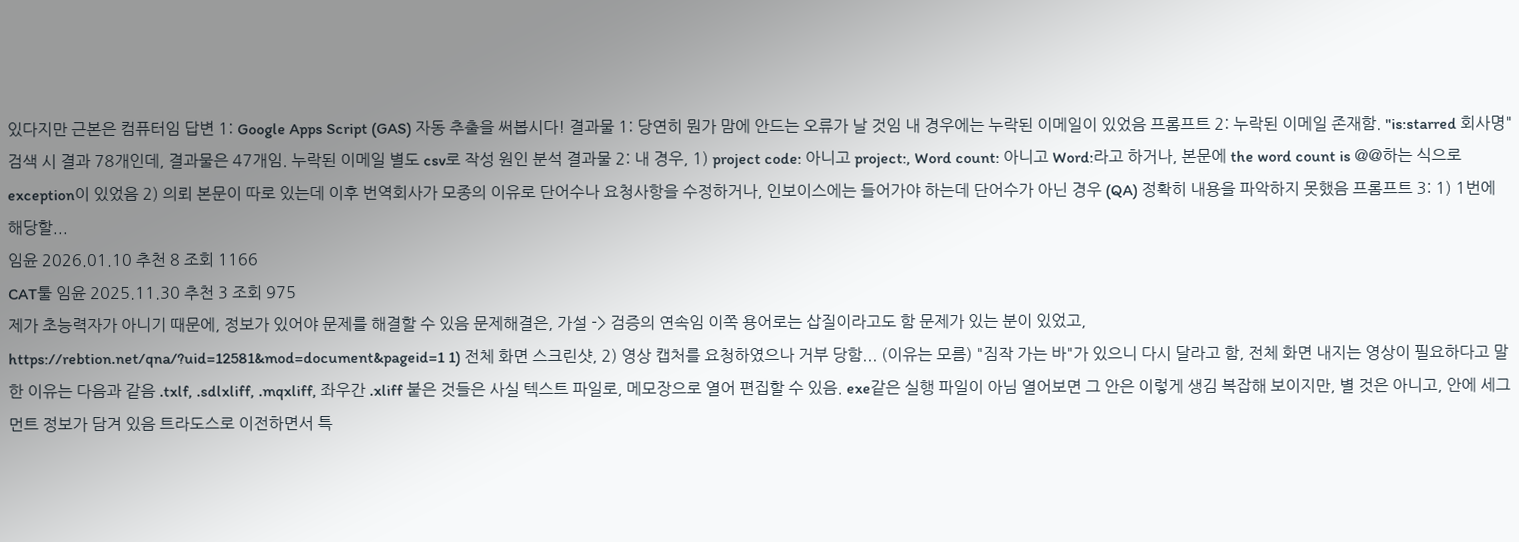있다지만 근본은 컴퓨터임 답변 1: Google Apps Script (GAS) 자동 추출을 써봅시다! 결과물 1: 당연히 뭔가 맘에 안드는 오류가 날 것임 내 경우에는 누락된 이메일이 있었음 프롬프트 2: 누락된 이메일 존재함. "is:starred 회사명" 검색 시 결과 78개인데, 결과물은 47개임. 누락된 이메일 별도 csv로 작성 원인 분석 결과물 2: 내 경우, 1) project code: 아니고 project:, Word count: 아니고 Word:라고 하거나, 본문에 the word count is @@하는 식으로 exception이 있었음 2) 의뢰 본문이 따로 있는데 이후 번역회사가 모종의 이유로 단어수나 요청사항을 수정하거나, 인보이스에는 들어가야 하는데 단어수가 아닌 경우 (QA) 정확히 내용을 파악하지 못했음 프롬프트 3: 1) 1번에 해당할...
임윤 2026.01.10 추천 8 조회 1166
CAT툴 임윤 2025.11.30 추천 3 조회 975
제가 초능력자가 아니기 때문에, 정보가 있어야 문제를 해결할 수 있음 문제해결은, 가설 -> 검증의 연속임 이쪽 용어로는 삽질이라고도 함 문제가 있는 분이 있었고, https://rebtion.net/qna/?uid=12581&mod=document&pageid=1 1) 전체 화면 스크린샷, 2) 영상 캡처를 요청하였으나 거부 당함... (이유는 모름) "짐작 가는 바"가 있으니 다시 달라고 함, 전체 화면 내지는 영상이 필요하다고 말한 이유는 다음과 같음 .txlf, .sdlxliff, .mqxliff, 좌우간 .xliff 붙은 것들은 사실 텍스트 파일로, 메모장으로 열어 편집할 수 있음. exe같은 실행 파일이 아님 열어보면 그 안은 이렇게 생김 복잡해 보이지만, 별 것은 아니고, 안에 세그먼트 정보가 담겨 있음 트라도스로 이전하면서 특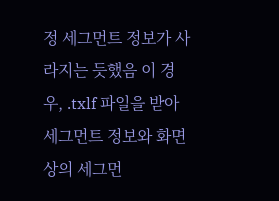정 세그먼트 정보가 사라지는 듯했음 이 경우, .txlf 파일을 받아 세그먼트 정보와 화면상의 세그먼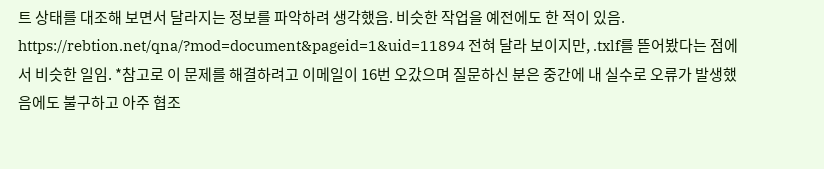트 상태를 대조해 보면서 달라지는 정보를 파악하려 생각했음. 비슷한 작업을 예전에도 한 적이 있음. https://rebtion.net/qna/?mod=document&pageid=1&uid=11894 전혀 달라 보이지만, .txlf를 뜯어봤다는 점에서 비슷한 일임. *참고로 이 문제를 해결하려고 이메일이 16번 오갔으며 질문하신 분은 중간에 내 실수로 오류가 발생했음에도 불구하고 아주 협조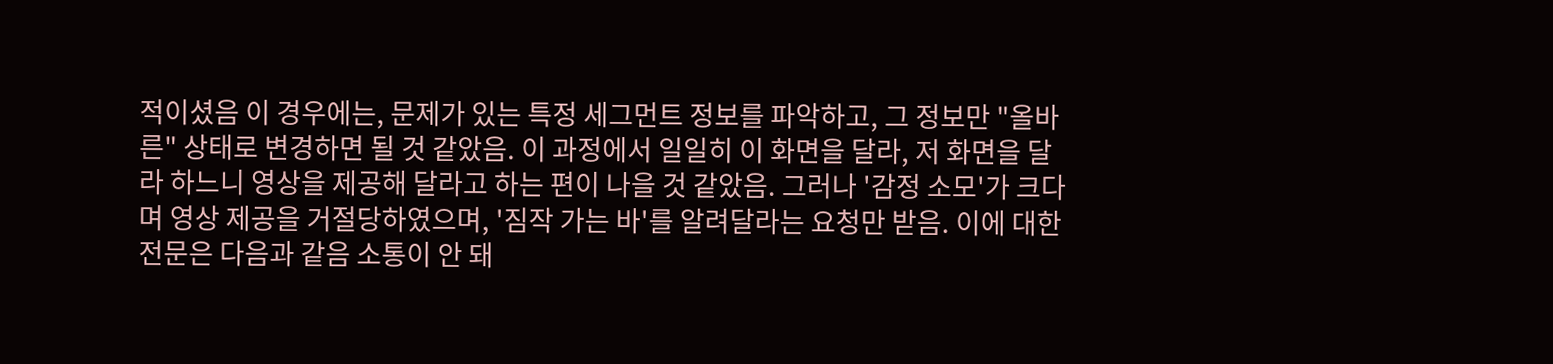적이셨음 이 경우에는, 문제가 있는 특정 세그먼트 정보를 파악하고, 그 정보만 "올바른" 상태로 변경하면 될 것 같았음. 이 과정에서 일일히 이 화면을 달라, 저 화면을 달라 하느니 영상을 제공해 달라고 하는 편이 나을 것 같았음. 그러나 '감정 소모'가 크다며 영상 제공을 거절당하였으며, '짐작 가는 바'를 알려달라는 요청만 받음. 이에 대한 전문은 다음과 같음 소통이 안 돼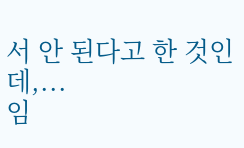서 안 된다고 한 것인데,...
임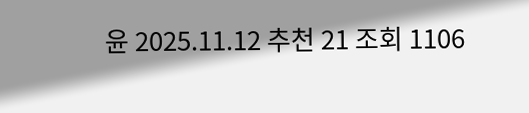윤 2025.11.12 추천 21 조회 1106